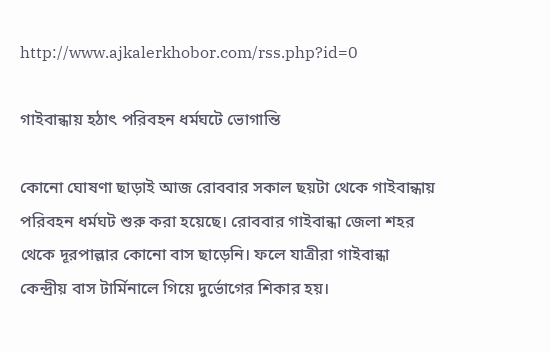http://www.ajkalerkhobor.com/rss.php?id=0

গাইবান্ধায় হঠাৎ পরিবহন ধর্মঘটে ভোগান্তি

কোনো ঘোষণা ছাড়াই আজ রোববার সকাল ছয়টা থেকে গাইবান্ধায় পরিবহন ধর্মঘট শুরু করা হয়েছে। রোববার গাইবান্ধা জেলা শহর থেকে দূরপাল্লার কোনো বাস ছাড়েনি। ফলে যাত্রীরা গাইবান্ধা কেন্দ্রীয় বাস টার্মিনালে গিয়ে দুর্ভোগের শিকার হয়।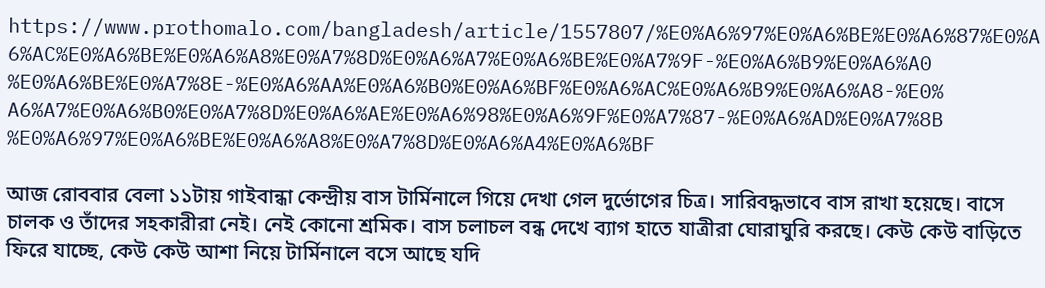https://www.prothomalo.com/bangladesh/article/1557807/%E0%A6%97%E0%A6%BE%E0%A6%87%E0%A6%AC%E0%A6%BE%E0%A6%A8%E0%A7%8D%E0%A6%A7%E0%A6%BE%E0%A7%9F-%E0%A6%B9%E0%A6%A0%E0%A6%BE%E0%A7%8E-%E0%A6%AA%E0%A6%B0%E0%A6%BF%E0%A6%AC%E0%A6%B9%E0%A6%A8-%E0%A6%A7%E0%A6%B0%E0%A7%8D%E0%A6%AE%E0%A6%98%E0%A6%9F%E0%A7%87-%E0%A6%AD%E0%A7%8B%E0%A6%97%E0%A6%BE%E0%A6%A8%E0%A7%8D%E0%A6%A4%E0%A6%BF

আজ রোববার বেলা ১১টায় গাইবান্ধা কেন্দ্রীয় বাস টার্মিনালে গিয়ে দেখা গেল দুর্ভোগের চিত্র। সারিবদ্ধভাবে বাস রাখা হয়েছে। বাসে চালক ও তাঁদের সহকারীরা নেই। নেই কোনো শ্রমিক। বাস চলাচল বন্ধ দেখে ব্যাগ হাতে যাত্রীরা ঘোরাঘুরি করছে। কেউ কেউ বাড়িতে ফিরে যাচ্ছে, কেউ কেউ আশা নিয়ে টার্মিনালে বসে আছে যদি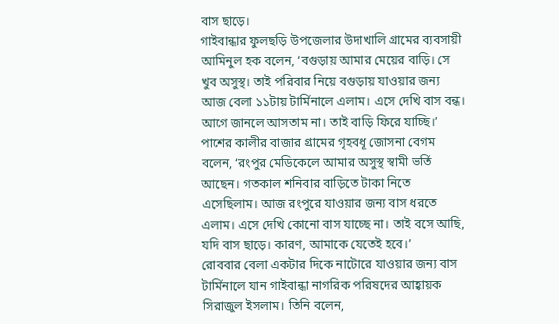বাস ছাড়ে।
গাইবান্ধার ফুলছড়ি উপজেলার উদাখালি গ্রামের ব্যবসায়ী আমিনুল হক বলেন, ‘বগুড়ায় আমার মেয়ের বাড়ি। সে খুব অসুস্থ। তাই পরিবার নিয়ে বগুড়ায় যাওয়ার জন্য আজ বেলা ১১টায় টার্মিনালে এলাম। এসে দেখি বাস বন্ধ। আগে জানলে আসতাম না। তাই বাড়ি ফিরে যাচ্ছি।’ পাশের কালীর বাজার গ্রামের গৃহবধূ জোসনা বেগম বলেন, ‘রংপুর মেডিকেলে আমার অসুস্থ স্বামী ভর্তি আছেন। গতকাল শনিবার বাড়িতে টাকা নিতে এসেছিলাম। আজ রংপুরে যাওয়ার জন্য বাস ধরতে এলাম। এসে দেখি কোনো বাস যাচ্ছে না। তাই বসে আছি, যদি বাস ছাড়ে। কারণ, আমাকে যেতেই হবে।’
রোববার বেলা একটার দিকে নাটোরে যাওয়ার জন্য বাস টার্মিনালে যান গাইবান্ধা নাগরিক পরিষদের আহ্বায়ক সিরাজুল ইসলাম। তিনি বলেন,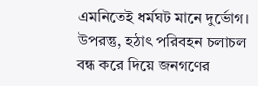এমনিতেই ধর্মঘট মানে দুর্ভোগ। উপরন্তু, হঠাৎ পরিবহন চলাচল বন্ধ করে দিয়ে জনগণের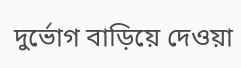দুর্ভোগ বাড়িয়ে দেওয়া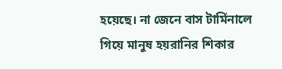হয়েছে। না জেনে বাস টার্মিনালে গিয়ে মানুষ হয়রানির শিকার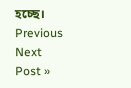হচ্ছে।
Previous
Next Post »